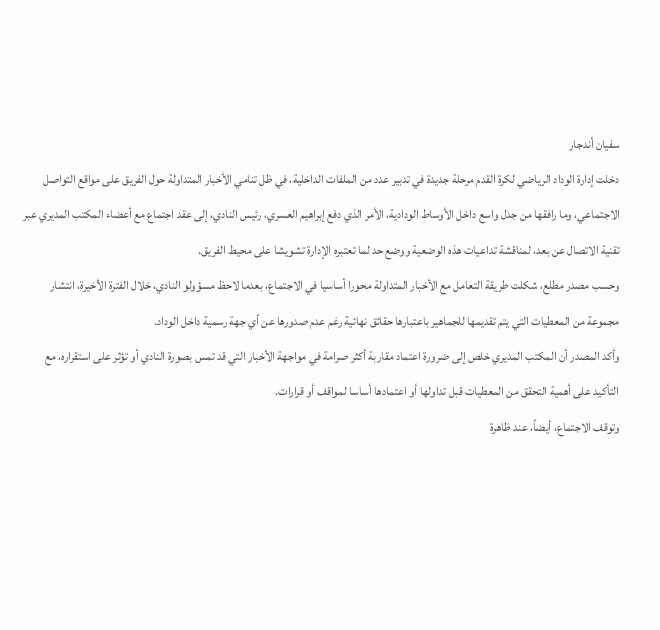سفيان أندجار
دخلت إدارة الوداد الرياضي لكرة القدم مرحلة جديدة في تدبير عدد من الملفات الداخلية، في ظل تنامي الأخبار المتداولة حول الفريق على مواقع التواصل الاجتماعي، وما رافقها من جدل واسع داخل الأوساط الودادية، الأمر الذي دفع إبراهيم العسري، رئيس النادي، إلى عقد اجتماع مع أعضاء المكتب المديري عبر تقنية الاتصال عن بعد، لمناقشة تداعيات هذه الوضعية ووضع حد لما تعتبره الإدارة تشويشا على محيط الفريق.
وحسب مصدر مطلع، شكلت طريقة التعامل مع الأخبار المتداولة محورا أساسيا في الاجتماع، بعدما لاحظ مسؤولو النادي، خلال الفترة الأخيرة، انتشار مجموعة من المعطيات التي يتم تقديمها للجماهير باعتبارها حقائق نهائية رغم عدم صدورها عن أي جهة رسمية داخل الوداد.
وأكد المصدر أن المكتب المديري خلص إلى ضرورة اعتماد مقاربة أكثر صرامة في مواجهة الأخبار التي قد تمس بصورة النادي أو تؤثر على استقراره، مع التأكيد على أهمية التحقق من المعطيات قبل تداولها أو اعتمادها أساسا لمواقف أو قرارات.
وتوقف الاجتماع، أيضاً، عند ظاهرة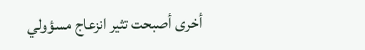أخرى أصبحت تثير انزعاج مسؤولي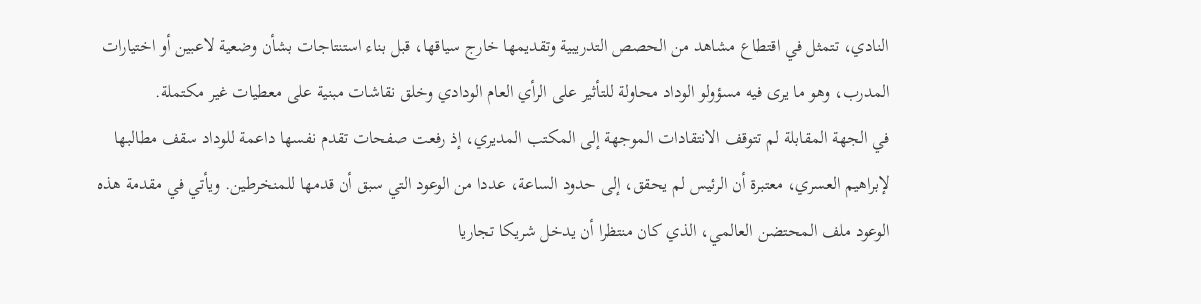النادي، تتمثل في اقتطاع مشاهد من الحصص التدريبية وتقديمها خارج سياقها، قبل بناء استنتاجات بشأن وضعية لاعبين أو اختيارات المدرب، وهو ما يرى فيه مسؤولو الوداد محاولة للتأثير على الرأي العام الودادي وخلق نقاشات مبنية على معطيات غير مكتملة.
في الجهة المقابلة لم تتوقف الانتقادات الموجهة إلى المكتب المديري، إذ رفعت صفحات تقدم نفسها داعمة للوداد سقف مطالبها لإبراهيم العسري، معتبرة أن الرئيس لم يحقق، إلى حدود الساعة، عددا من الوعود التي سبق أن قدمها للمنخرطين. ويأتي في مقدمة هذه الوعود ملف المحتضن العالمي، الذي كان منتظرا أن يدخل شريكا تجاريا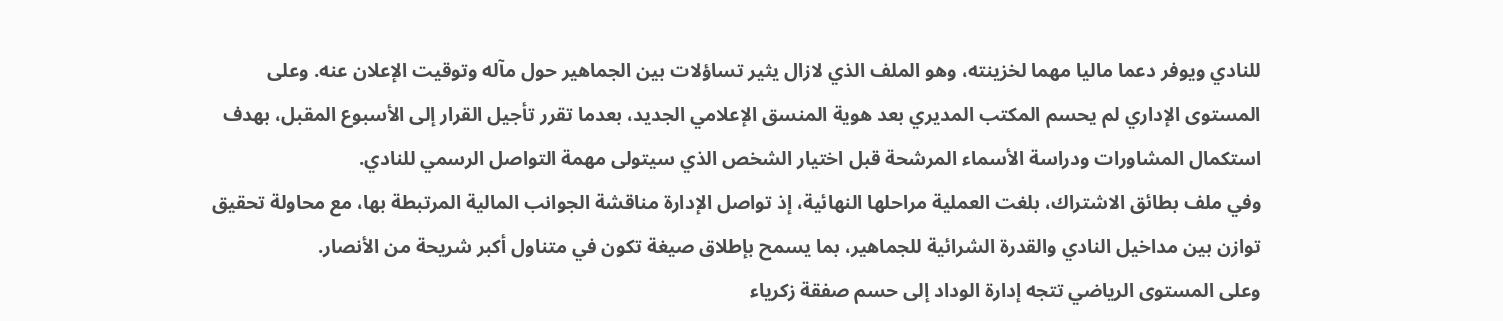للنادي ويوفر دعما ماليا مهما لخزينته، وهو الملف الذي لازال يثير تساؤلات بين الجماهير حول مآله وتوقيت الإعلان عنه. وعلى المستوى الإداري لم يحسم المكتب المديري بعد هوية المنسق الإعلامي الجديد، بعدما تقرر تأجيل القرار إلى الأسبوع المقبل، بهدف استكمال المشاورات ودراسة الأسماء المرشحة قبل اختيار الشخص الذي سيتولى مهمة التواصل الرسمي للنادي.
وفي ملف بطائق الاشتراك، بلغت العملية مراحلها النهائية، إذ تواصل الإدارة مناقشة الجوانب المالية المرتبطة بها، مع محاولة تحقيق توازن بين مداخيل النادي والقدرة الشرائية للجماهير، بما يسمح بإطلاق صيغة تكون في متناول أكبر شريحة من الأنصار.
وعلى المستوى الرياضي تتجه إدارة الوداد إلى حسم صفقة زكرياء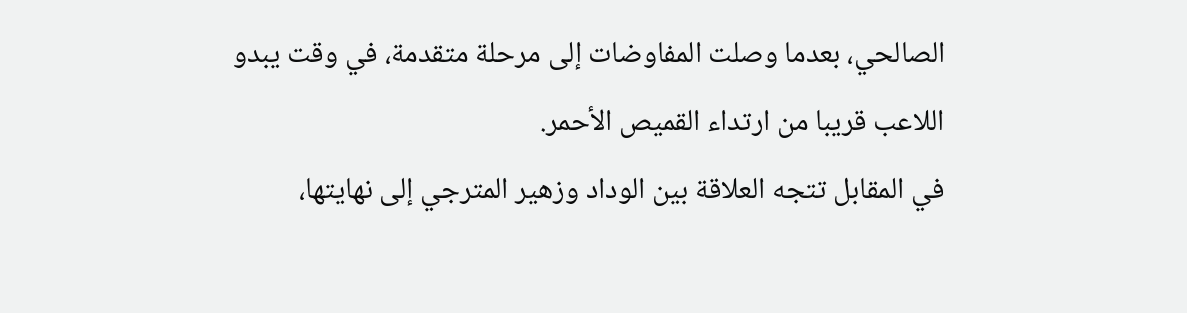الصالحي، بعدما وصلت المفاوضات إلى مرحلة متقدمة، في وقت يبدو اللاعب قريبا من ارتداء القميص الأحمر.
في المقابل تتجه العلاقة بين الوداد وزهير المترجي إلى نهايتها،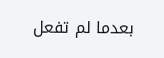بعدما لم تفعل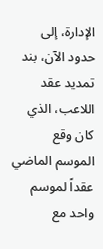الإدارة، إلى حدود الآن، بند تمديد عقد اللاعب، الذي كان وقع الموسم الماضي عقداً لموسم واحد مع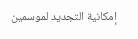إمكانية التجديد لموسمين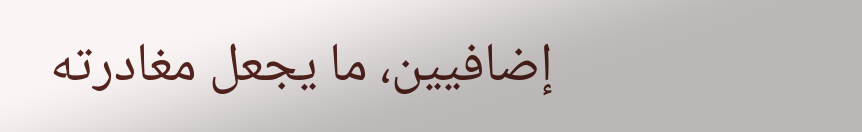إضافيين، ما يجعل مغادرته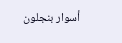أسوار بنجلون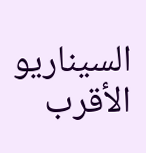السيناريو الأقرب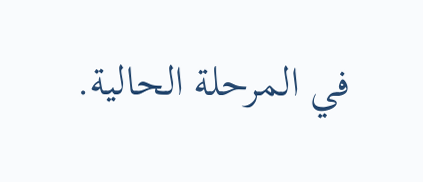في المرحلة الحالية.